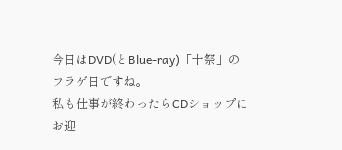今日はDVD(とBlue-ray)「十祭」のフラゲ日ですね。
私も仕事が終わったらCDショップにお迎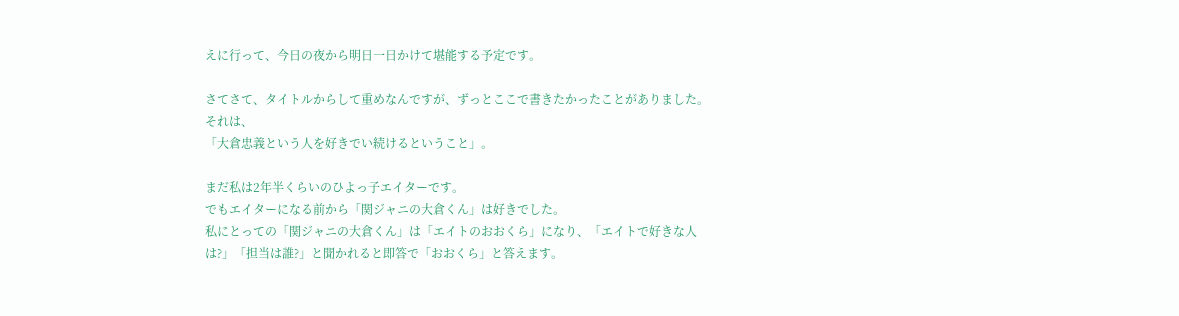えに行って、今日の夜から明日一日かけて堪能する予定です。

さてさて、タイトルからして重めなんですが、ずっとここで書きたかったことがありました。
それは、
「大倉忠義という人を好きでい続けるということ」。

まだ私は2年半くらいのひよっ子エイターです。
でもエイターになる前から「関ジャニの大倉くん」は好きでした。
私にとっての「関ジャニの大倉くん」は「エイトのおおくら」になり、「エイトで好きな人は?」「担当は誰?」と聞かれると即答で「おおくら」と答えます。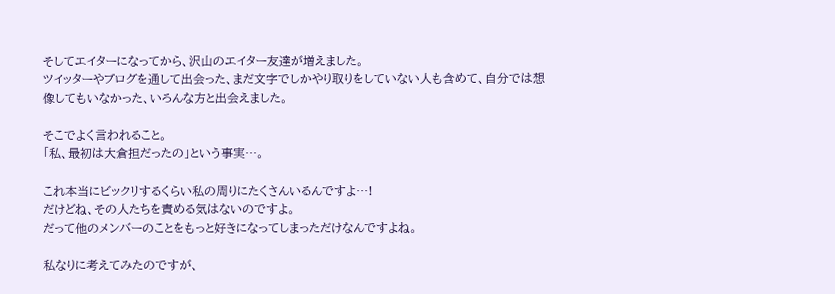そしてエイターになってから、沢山のエイター友達が増えました。
ツイッターやブログを通して出会った、まだ文字でしかやり取りをしていない人も含めて、自分では想像してもいなかった、いろんな方と出会えました。

そこでよく言われること。
「私、最初は大倉担だったの」という事実…。

これ本当にビックリするくらい私の周りにたくさんいるんですよ…!
だけどね、その人たちを責める気はないのですよ。
だって他のメンバーのことをもっと好きになってしまっただけなんですよね。

私なりに考えてみたのですが、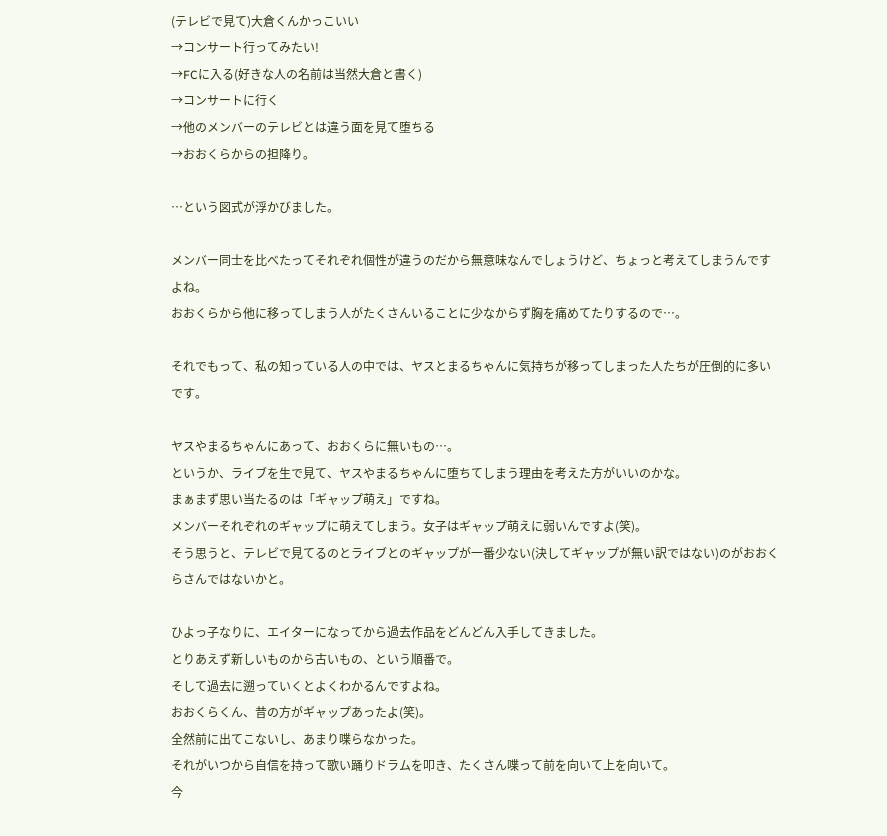(テレビで見て)大倉くんかっこいい
→コンサート行ってみたい!
→FCに入る(好きな人の名前は当然大倉と書く)
→コンサートに行く
→他のメンバーのテレビとは違う面を見て堕ちる
→おおくらからの担降り。

…という図式が浮かびました。

メンバー同士を比べたってそれぞれ個性が違うのだから無意味なんでしょうけど、ちょっと考えてしまうんですよね。
おおくらから他に移ってしまう人がたくさんいることに少なからず胸を痛めてたりするので…。

それでもって、私の知っている人の中では、ヤスとまるちゃんに気持ちが移ってしまった人たちが圧倒的に多いです。

ヤスやまるちゃんにあって、おおくらに無いもの…。
というか、ライブを生で見て、ヤスやまるちゃんに堕ちてしまう理由を考えた方がいいのかな。
まぁまず思い当たるのは「ギャップ萌え」ですね。
メンバーそれぞれのギャップに萌えてしまう。女子はギャップ萌えに弱いんですよ(笑)。
そう思うと、テレビで見てるのとライブとのギャップが一番少ない(決してギャップが無い訳ではない)のがおおくらさんではないかと。

ひよっ子なりに、エイターになってから過去作品をどんどん入手してきました。
とりあえず新しいものから古いもの、という順番で。
そして過去に遡っていくとよくわかるんですよね。
おおくらくん、昔の方がギャップあったよ(笑)。
全然前に出てこないし、あまり喋らなかった。
それがいつから自信を持って歌い踊りドラムを叩き、たくさん喋って前を向いて上を向いて。
今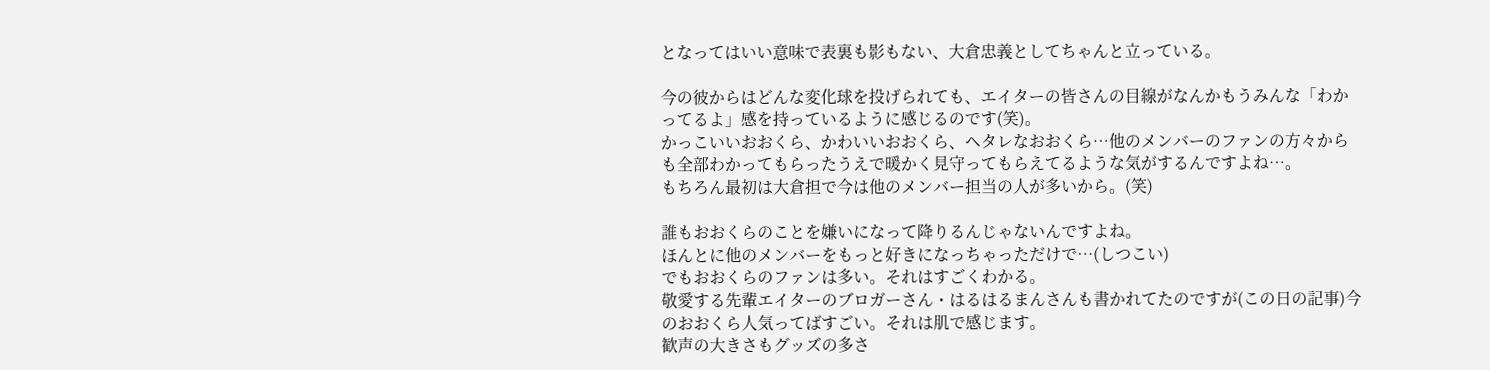となってはいい意味で表裏も影もない、大倉忠義としてちゃんと立っている。

今の彼からはどんな変化球を投げられても、エイターの皆さんの目線がなんかもうみんな「わかってるよ」感を持っているように感じるのです(笑)。
かっこいいおおくら、かわいいおおくら、ヘタレなおおくら…他のメンバーのファンの方々からも全部わかってもらったうえで暖かく見守ってもらえてるような気がするんですよね…。
もちろん最初は大倉担で今は他のメンバー担当の人が多いから。(笑)

誰もおおくらのことを嫌いになって降りるんじゃないんですよね。
ほんとに他のメンバーをもっと好きになっちゃっただけで…(しつこい)
でもおおくらのファンは多い。それはすごくわかる。
敬愛する先輩エイターのブロガーさん・はるはるまんさんも書かれてたのですが(この日の記事)今のおおくら人気ってばすごい。それは肌で感じます。
歓声の大きさもグッズの多さ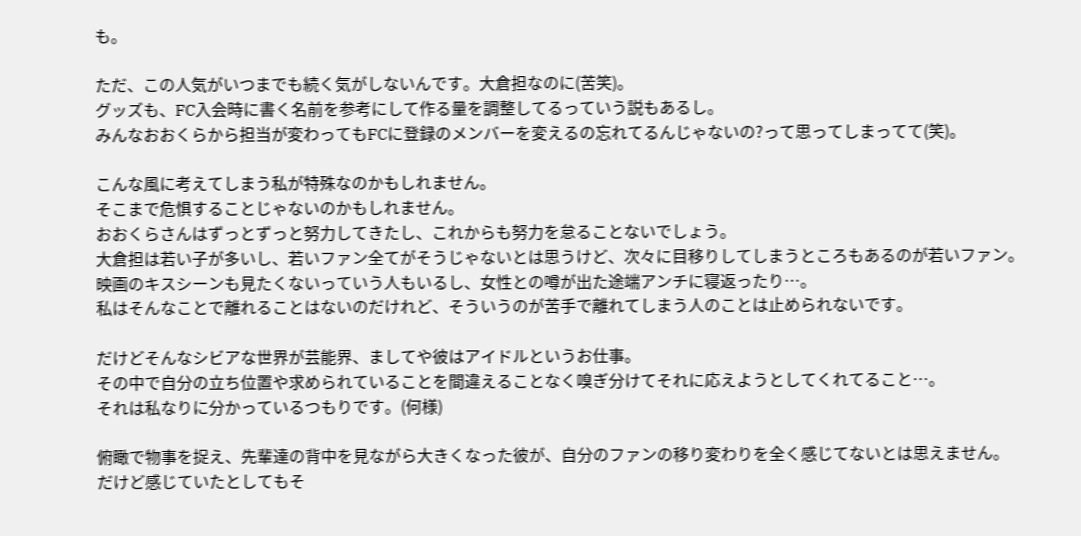も。

ただ、この人気がいつまでも続く気がしないんです。大倉担なのに(苦笑)。
グッズも、FC入会時に書く名前を参考にして作る量を調整してるっていう説もあるし。
みんなおおくらから担当が変わってもFCに登録のメンバーを変えるの忘れてるんじゃないの?って思ってしまってて(笑)。

こんな風に考えてしまう私が特殊なのかもしれません。
そこまで危惧することじゃないのかもしれません。
おおくらさんはずっとずっと努力してきたし、これからも努力を怠ることないでしょう。
大倉担は若い子が多いし、若いファン全てがそうじゃないとは思うけど、次々に目移りしてしまうところもあるのが若いファン。
映画のキスシーンも見たくないっていう人もいるし、女性との噂が出た途端アンチに寝返ったり…。
私はそんなことで離れることはないのだけれど、そういうのが苦手で離れてしまう人のことは止められないです。

だけどそんなシビアな世界が芸能界、ましてや彼はアイドルというお仕事。
その中で自分の立ち位置や求められていることを間違えることなく嗅ぎ分けてそれに応えようとしてくれてること…。
それは私なりに分かっているつもりです。(何様)

俯瞰で物事を捉え、先輩達の背中を見ながら大きくなった彼が、自分のファンの移り変わりを全く感じてないとは思えません。
だけど感じていたとしてもそ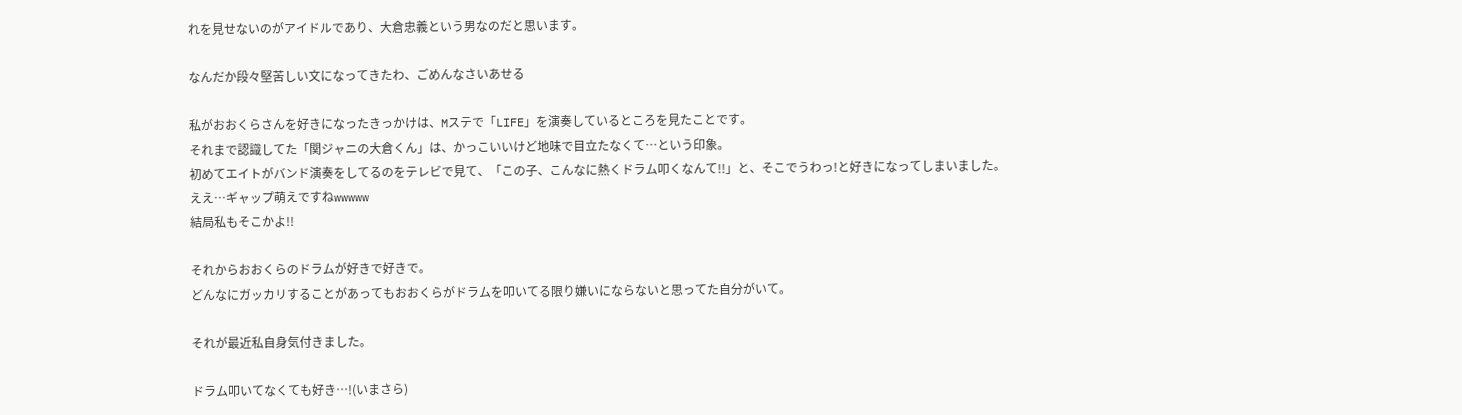れを見せないのがアイドルであり、大倉忠義という男なのだと思います。

なんだか段々堅苦しい文になってきたわ、ごめんなさいあせる

私がおおくらさんを好きになったきっかけは、Mステで「LIFE」を演奏しているところを見たことです。
それまで認識してた「関ジャニの大倉くん」は、かっこいいけど地味で目立たなくて…という印象。
初めてエイトがバンド演奏をしてるのをテレビで見て、「この子、こんなに熱くドラム叩くなんて!!」と、そこでうわっ!と好きになってしまいました。
ええ…ギャップ萌えですねwwwww
結局私もそこかよ!!

それからおおくらのドラムが好きで好きで。
どんなにガッカリすることがあってもおおくらがドラムを叩いてる限り嫌いにならないと思ってた自分がいて。

それが最近私自身気付きました。

ドラム叩いてなくても好き…!(いまさら)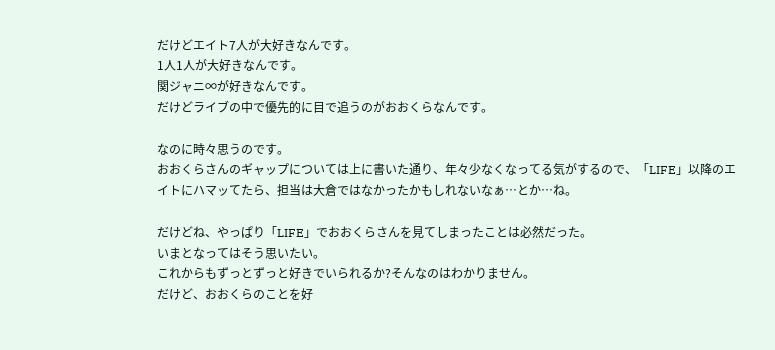だけどエイト7人が大好きなんです。
1人1人が大好きなんです。
関ジャニ∞が好きなんです。
だけどライブの中で優先的に目で追うのがおおくらなんです。

なのに時々思うのです。
おおくらさんのギャップについては上に書いた通り、年々少なくなってる気がするので、「LIFE」以降のエイトにハマッてたら、担当は大倉ではなかったかもしれないなぁ…とか…ね。

だけどね、やっぱり「LIFE」でおおくらさんを見てしまったことは必然だった。
いまとなってはそう思いたい。
これからもずっとずっと好きでいられるか?そんなのはわかりません。
だけど、おおくらのことを好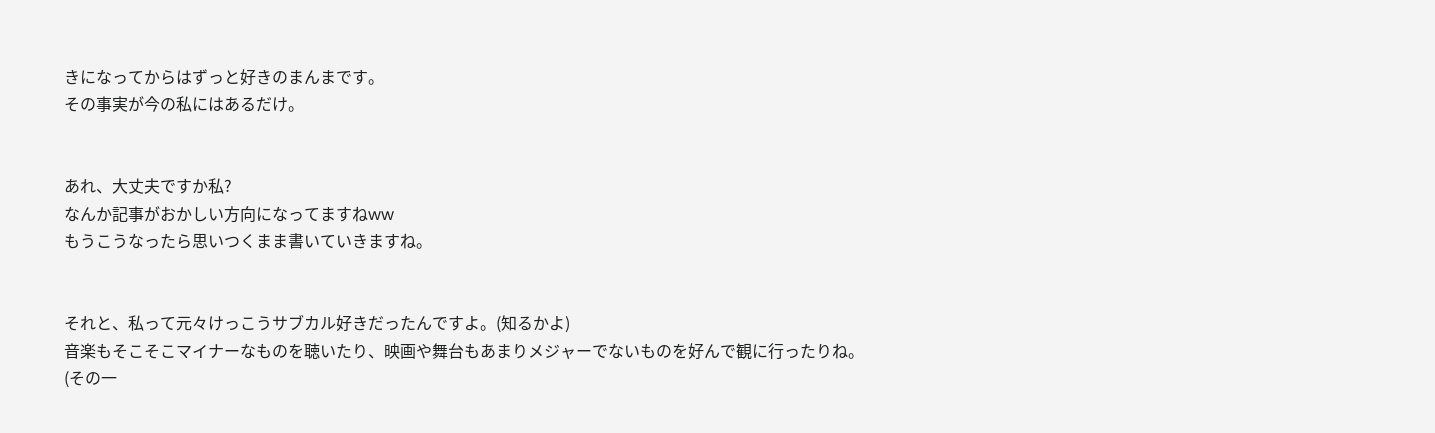きになってからはずっと好きのまんまです。
その事実が今の私にはあるだけ。


あれ、大丈夫ですか私?
なんか記事がおかしい方向になってますねww
もうこうなったら思いつくまま書いていきますね。


それと、私って元々けっこうサブカル好きだったんですよ。(知るかよ)
音楽もそこそこマイナーなものを聴いたり、映画や舞台もあまりメジャーでないものを好んで観に行ったりね。
(その一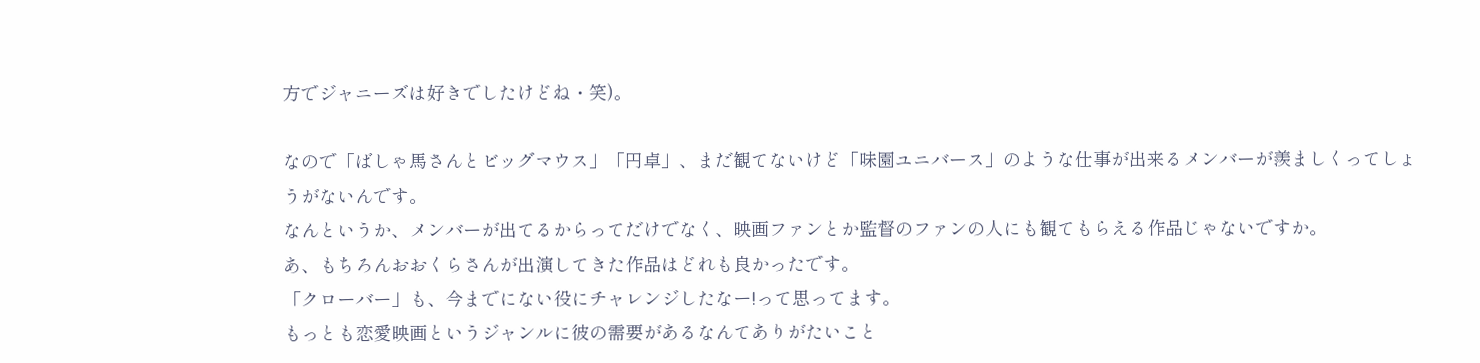方でジャニーズは好きでしたけどね・笑)。

なので「ばしゃ馬さんとビッグマウス」「円卓」、まだ観てないけど「味園ユニバース」のような仕事が出来るメンバーが羨ましくってしょうがないんです。
なんというか、メンバーが出てるからってだけでなく、映画ファンとか監督のファンの人にも観てもらえる作品じゃないですか。
あ、もちろんおおくらさんが出演してきた作品はどれも良かったです。
「クローバー」も、今までにない役にチャレンジしたなー!って思ってます。
もっとも恋愛映画というジャンルに彼の需要があるなんてありがたいこと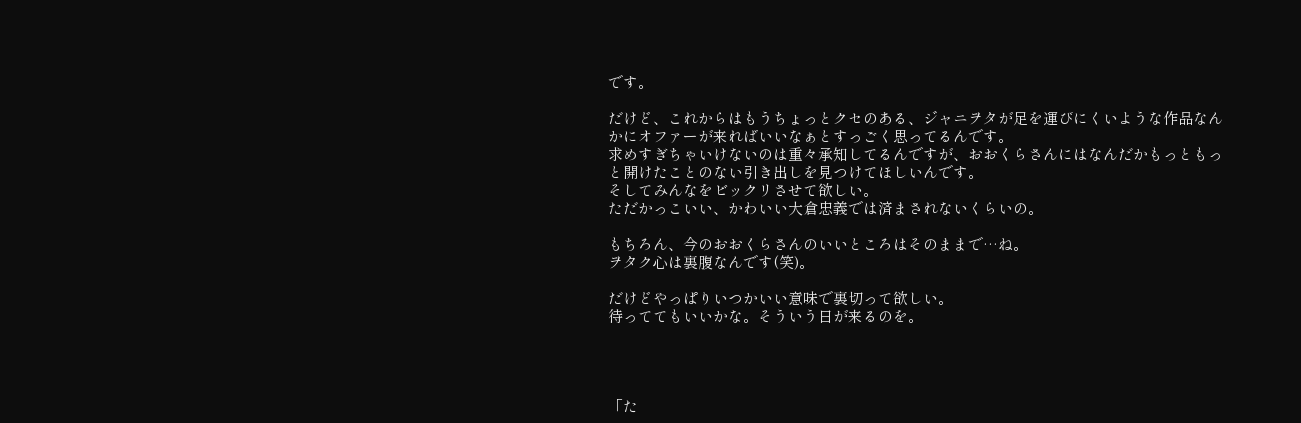です。

だけど、これからはもうちょっとクセのある、ジャニヲタが足を運びにくいような作品なんかにオファーが来ればいいなぁとすっごく思ってるんです。
求めすぎちゃいけないのは重々承知してるんですが、おおくらさんにはなんだかもっともっと開けたことのない引き出しを見つけてほしいんです。
そしてみんなをビックリさせて欲しい。
ただかっこいい、かわいい大倉忠義では済まされないくらいの。

もちろん、今のおおくらさんのいいところはそのままで…ね。
ヲタク心は裏腹なんです(笑)。

だけどやっぱりいつかいい意味で裏切って欲しい。
待っててもいいかな。そういう日が来るのを。




「た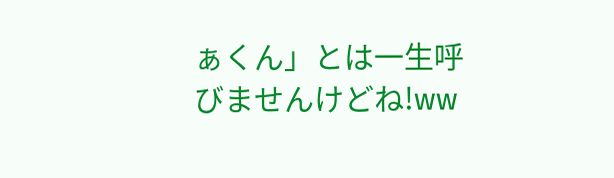ぁくん」とは一生呼びませんけどね!ww